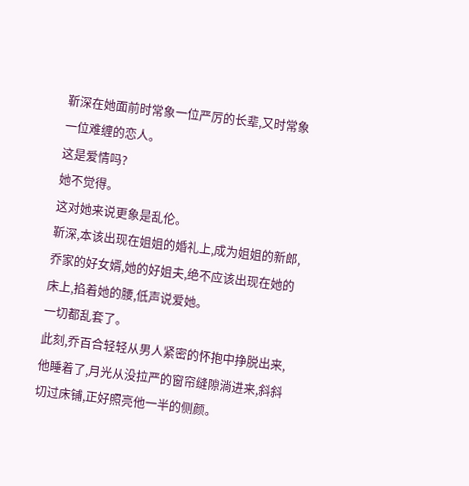靳深在她面前时常象一位严厉的长辈,又时常象一位难缠的恋人。
这是爱情吗?
她不觉得。
这对她来说更象是乱伦。
靳深,本该出现在姐姐的婚礼上,成为姐姐的新郎,乔家的好女婿,她的好姐夫,绝不应该出现在她的床上,掐着她的腰,低声说爱她。
一切都乱套了。
此刻,乔百合轻轻从男人紧密的怀抱中挣脱出来,他睡着了,月光从没拉严的窗帘缝隙淌进来,斜斜切过床铺,正好照亮他一半的侧颜。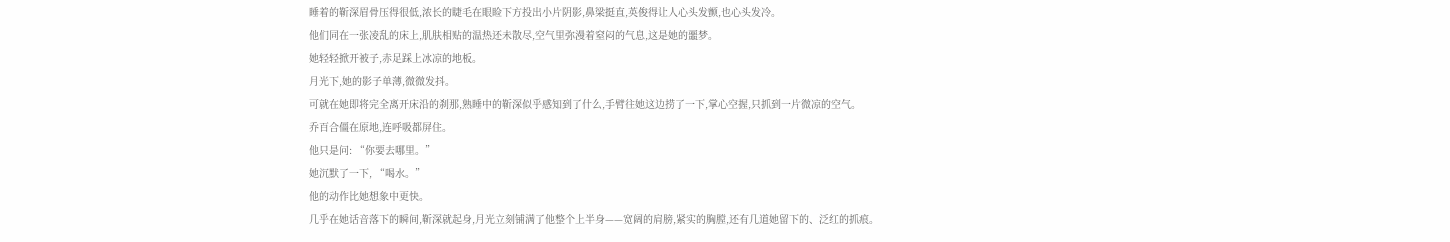睡着的靳深眉骨压得很低,浓长的睫毛在眼睑下方投出小片阴影,鼻梁挺直,英俊得让人心头发颤,也心头发冷。
他们同在一张凌乱的床上,肌肤相贴的温热还未散尽,空气里弥漫着窒闷的气息,这是她的噩梦。
她轻轻掀开被子,赤足踩上冰凉的地板。
月光下,她的影子单薄,微微发抖。
可就在她即将完全离开床沿的刹那,熟睡中的靳深似乎感知到了什么,手臂往她这边捞了一下,掌心空握,只抓到一片微凉的空气。
乔百合僵在原地,连呼吸都屏住。
他只是问: “你要去哪里。”
她沉默了一下, “喝水。”
他的动作比她想象中更快。
几乎在她话音落下的瞬间,靳深就起身,月光立刻铺满了他整个上半身——宽阔的肩膀,紧实的胸膛,还有几道她留下的、泛红的抓痕。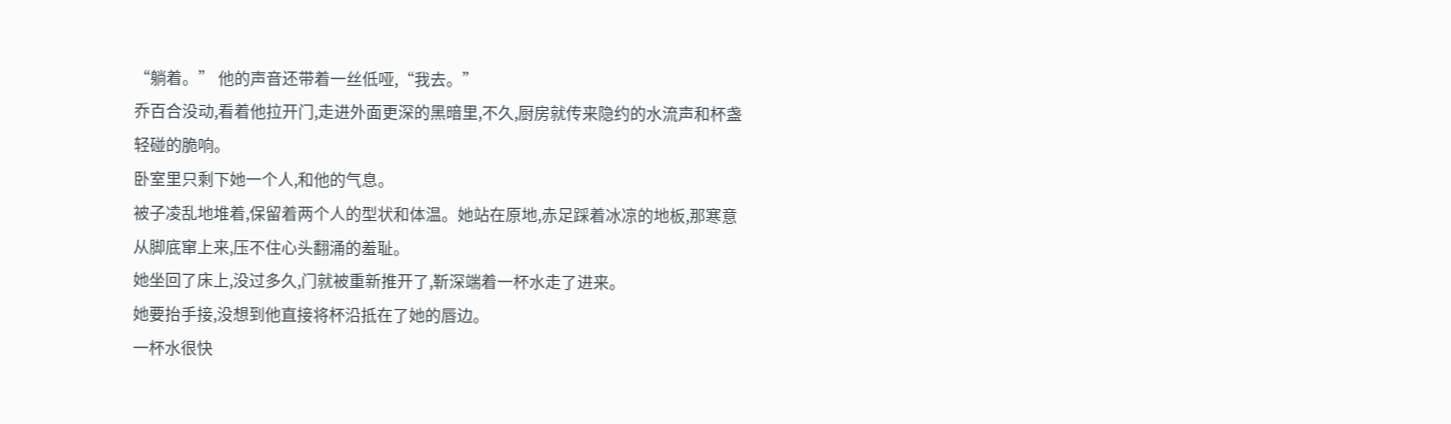“躺着。” 他的声音还带着一丝低哑,“我去。”
乔百合没动,看着他拉开门,走进外面更深的黑暗里,不久,厨房就传来隐约的水流声和杯盏轻碰的脆响。
卧室里只剩下她一个人,和他的气息。
被子凌乱地堆着,保留着两个人的型状和体温。她站在原地,赤足踩着冰凉的地板,那寒意从脚底窜上来,压不住心头翻涌的羞耻。
她坐回了床上,没过多久,门就被重新推开了,靳深端着一杯水走了进来。
她要抬手接,没想到他直接将杯沿抵在了她的唇边。
一杯水很快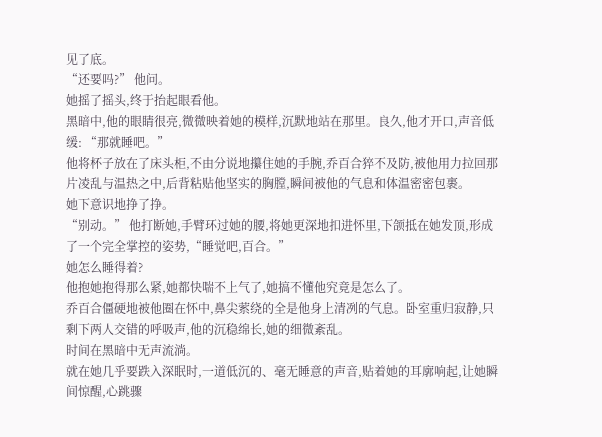见了底。
“还要吗?” 他问。
她摇了摇头,终于抬起眼看他。
黑暗中,他的眼睛很亮,微微映着她的模样,沉默地站在那里。良久,他才开口,声音低缓: “那就睡吧。”
他将杯子放在了床头柜,不由分说地攥住她的手腕,乔百合猝不及防,被他用力拉回那片凌乱与温热之中,后背粘贴他坚实的胸膛,瞬间被他的气息和体温密密包裹。
她下意识地挣了挣。
“别动。” 他打断她,手臂环过她的腰,将她更深地扣进怀里,下颌抵在她发顶,形成了一个完全掌控的姿势,“睡觉吧,百合。”
她怎么睡得着?
他抱她抱得那么紧,她都快喘不上气了,她搞不懂他究竟是怎么了。
乔百合僵硬地被他圈在怀中,鼻尖萦绕的全是他身上清冽的气息。卧室重归寂静,只剩下两人交错的呼吸声,他的沉稳绵长,她的细微紊乱。
时间在黑暗中无声流淌。
就在她几乎要跌入深眠时,一道低沉的、毫无睡意的声音,贴着她的耳廓响起,让她瞬间惊醒,心跳骤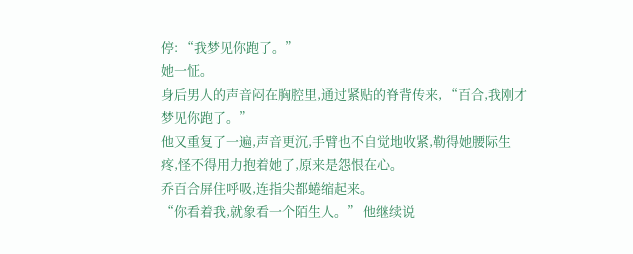停: “我梦见你跑了。”
她一怔。
身后男人的声音闷在胸腔里,通过紧贴的脊背传来, “百合,我刚才梦见你跑了。”
他又重复了一遍,声音更沉,手臂也不自觉地收紧,勒得她腰际生疼,怪不得用力抱着她了,原来是怨恨在心。
乔百合屏住呼吸,连指尖都蜷缩起来。
“你看着我,就象看一个陌生人。” 他继续说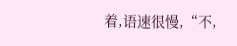着,语速很慢,“不,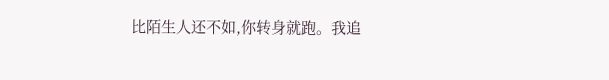比陌生人还不如,你转身就跑。我追